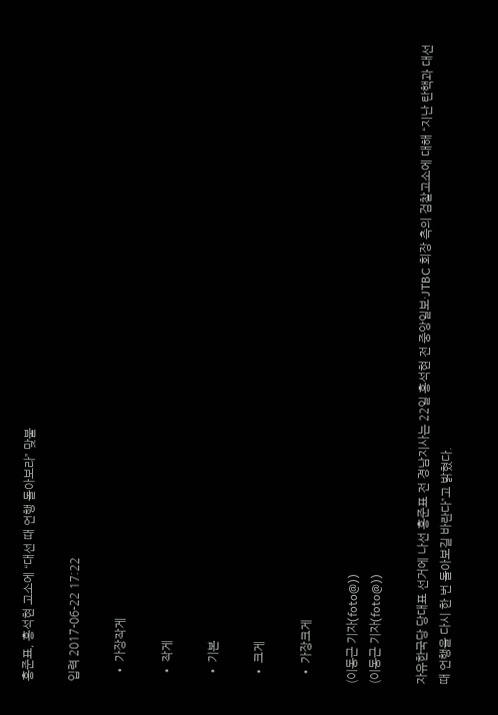홍준표, 홍석현 고소에 “대선 때 언행 돌아보라” 맞불

입력 2017-06-22 17:22

  • 가장작게

  • 작게

  • 기본

  • 크게

  • 가장크게

(이동근 기자(foto@))
(이동근 기자(foto@))

자유한국당 당대표 선거에 나선 홍준표 전 경남지사는 22일 홍석현 전 중앙일보·JTBC 회장 측의 검찰고소에 대해 “지난 탄핵과 대선 때 언행을 다시 한 번 돌아보길 바란다”고 밝혔다.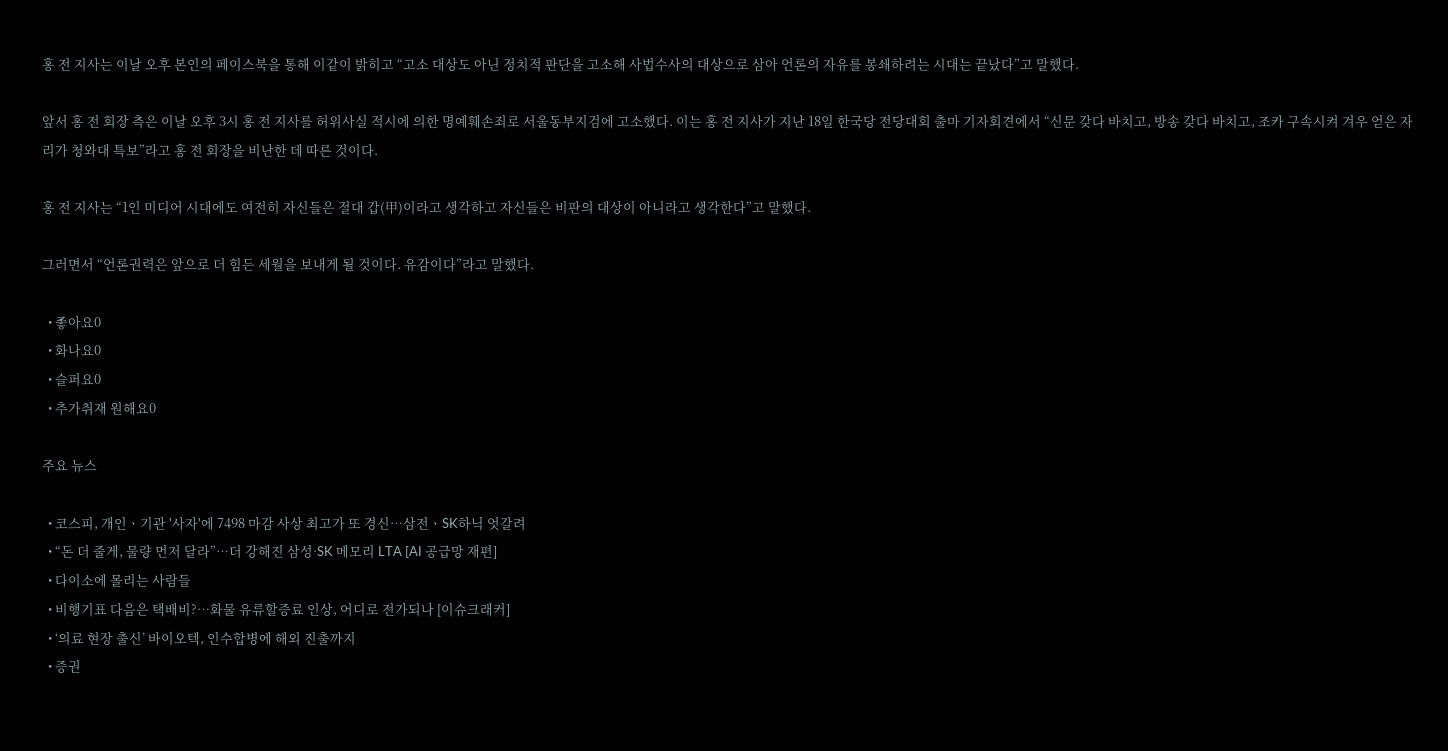홍 전 지사는 이날 오후 본인의 페이스북을 통해 이같이 밝히고 “고소 대상도 아닌 정치적 판단을 고소해 사법수사의 대상으로 삼아 언론의 자유를 봉쇄하려는 시대는 끝났다”고 말했다.

앞서 홍 전 회장 측은 이날 오후 3시 홍 전 지사를 허위사실 적시에 의한 명예훼손죄로 서울동부지검에 고소했다. 이는 홍 전 지사가 지난 18일 한국당 전당대회 출마 기자회견에서 “신문 갖다 바치고, 방송 갖다 바치고, 조카 구속시켜 겨우 얻은 자리가 청와대 특보”라고 홍 전 회장을 비난한 데 따른 것이다.

홍 전 지사는 “1인 미디어 시대에도 여전히 자신들은 절대 갑(甲)이라고 생각하고 자신들은 비판의 대상이 아니라고 생각한다”고 말했다.

그러면서 “언론권력은 앞으로 더 힘든 세월을 보내게 될 것이다. 유감이다”라고 말했다.

  • 좋아요0
  • 화나요0
  • 슬퍼요0
  • 추가취재 원해요0

주요 뉴스

  • 코스피, 개인ㆍ기관 '사자'에 7498 마감 사상 최고가 또 경신⋯삼전ㆍSK하닉 엇갈려
  • “돈 더 줄게, 물량 먼저 달라”…더 강해진 삼성·SK 메모리 LTA [AI 공급망 재편]
  • 다이소에 몰리는 사람들
  • 비행기표 다음은 택배비?⋯화물 유류할증료 인상, 어디로 전가되나 [이슈크래커]
  • ‘의료 현장 출신’ 바이오텍, 인수합병에 해외 진출까지
  • 증권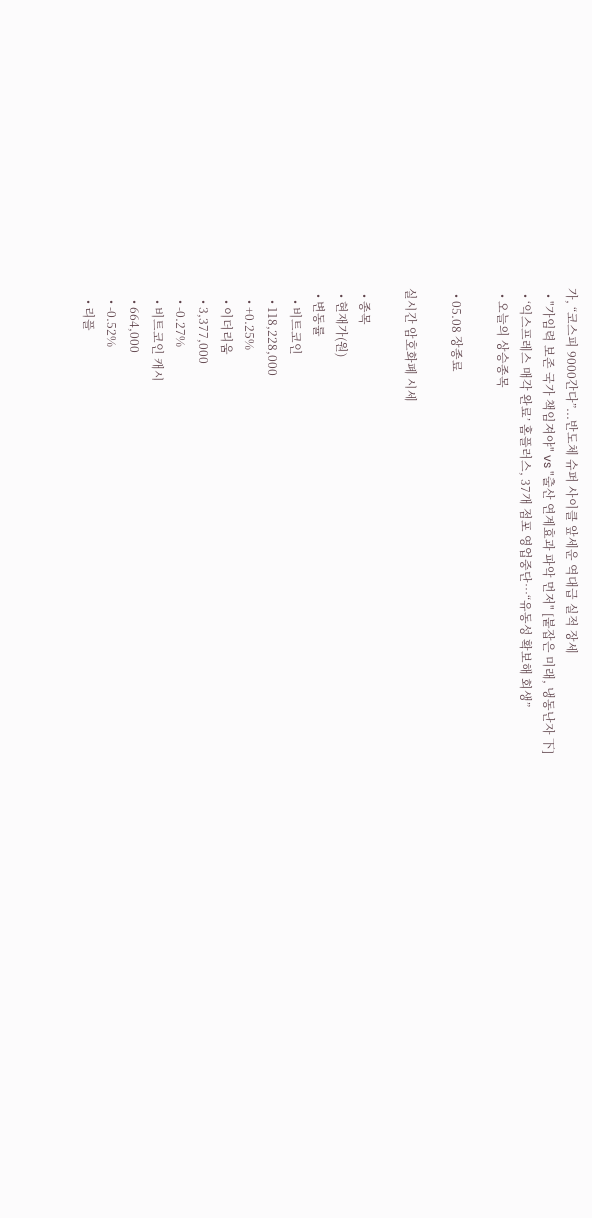가, “코스피 9000간다”...반도체 슈퍼 사이클 앞세운 역대급 실적 장세
  • "가임력 보존 국가 책임져야" vs "출산 연계효과 파악 먼저" [붙잡은 미래, 냉동난자 下]
  • ‘익스프레스 매각 완료’ 홈플러스, 37개 점포 영업중단⋯“유동성 확보해 회생”
  • 오늘의 상승종목

  • 05.08 장종료

실시간 암호화폐 시세

  • 종목
  • 현재가(원)
  • 변동률
    • 비트코인
    • 118,228,000
    • +0.25%
    • 이더리움
    • 3,377,000
    • -0.27%
    • 비트코인 캐시
    • 664,000
    • -0.52%
    • 리플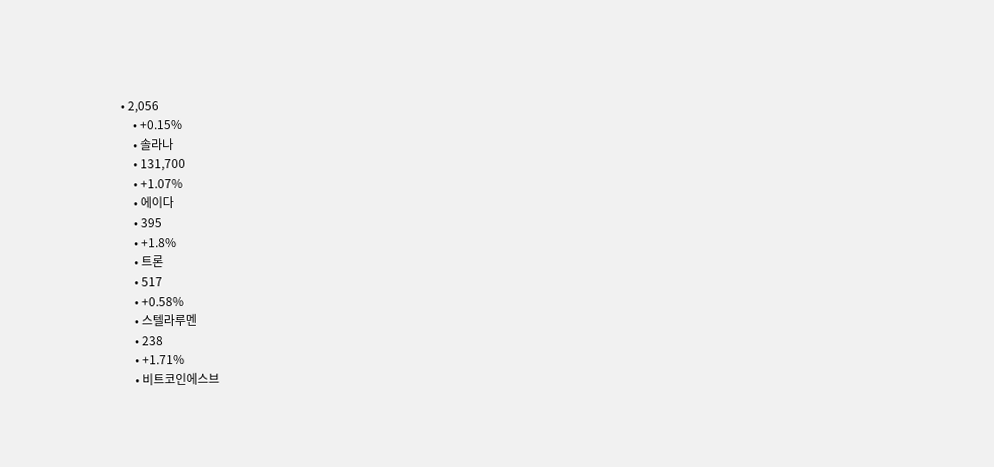• 2,056
    • +0.15%
    • 솔라나
    • 131,700
    • +1.07%
    • 에이다
    • 395
    • +1.8%
    • 트론
    • 517
    • +0.58%
    • 스텔라루멘
    • 238
    • +1.71%
    • 비트코인에스브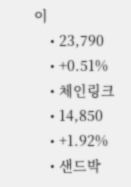이
    • 23,790
    • +0.51%
    • 체인링크
    • 14,850
    • +1.92%
    • 샌드박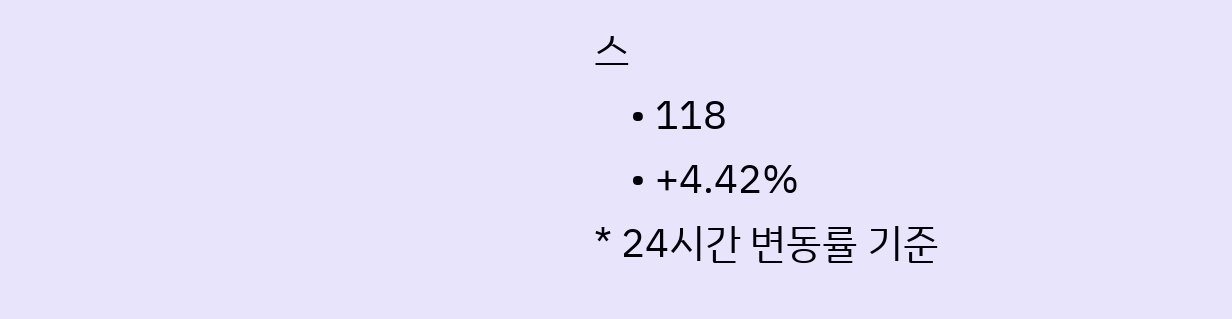스
    • 118
    • +4.42%
* 24시간 변동률 기준